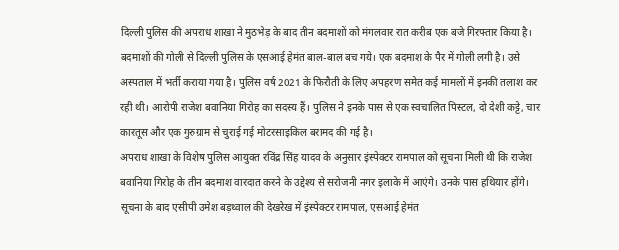दिल्ली पुलिस की अपराध शाखा ने मुठभेड़ के बाद तीन बदमाशों को मंगलवार रात करीब एक बजे गिरफ्तार किया है। बदमाशों की गोली से दिल्ली पुलिस के एसआई हेमंत बाल-बाल बच गये। एक बदमाश के पैर में गोली लगी है। उसे अस्पताल में भर्ती कराया गया है। पुलिस वर्ष 2021 के फिरौती के लिए अपहरण समेत कई मामलों में इनकी तलाश कर रही थी। आरोपी राजेश बवानिया गिरोह का सदस्य हैं। पुलिस ने इनके पास से एक स्वचालित पिस्टल, दो देशी कट्टे, चार कारतूस और एक गुरुग्राम से चुराई गई मोटरसाइकिल बरामद की गई है।
अपराध शाखा के विशेष पुलिस आयुक्त रविंद्र सिंह यादव के अनुसार इंस्पेक्टर रामपाल को सूचना मिली थी कि राजेश बवानिया गिरोह के तीन बदमाश वारदात करने के उद्देश्य से सरोजनी नगर इलाके में आएंगे। उनके पास हथियार होंगे। सूचना के बाद एसीपी उमेश बड़थ्वाल की देखरेख में इंस्पेक्टर रामपाल, एसआई हेमंत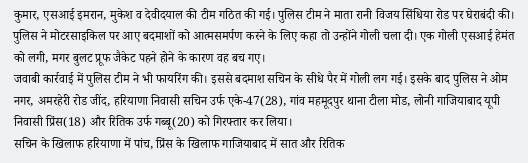कुमार, एसआई इमरान, मुकेश व देवीदयाल की टीम गठित की गई। पुलिस टीम ने माता रानी विजय सिंधिया रोड पर घेराबंदी की। पुलिस ने मोटरसाइकिल पर आए बदमाशों को आत्मसमर्पण करने के लिए कहा तो उन्होंने गोली चला दी। एक गोली एसआई हेमंत को लगी, मगर बुलट प्रूफ जैकेट पहने होने के कारण वह बच गए।
जवाबी कार्रवाई में पुलिस टीम ने भी फायरिंग की। इससे बदमाश सचिन के सीधे पैर में गोली लग गई। इसके बाद पुलिस ने ओम नगर, अमरहेरी रोड जींद, हरियाणा निवासी सचिन उर्फ एके-47(28), गांव महमूदपुर थाना टीला मोड, लोनी गाजियाबाद यूपी निवासी प्रिंस(18) और रितिक उर्फ गब्बू(20) को गिरफ्तार कर लिया।
सचिन के खिलाफ हरियाणा में पांच, प्रिंस के खिलाफ गाजियाबाद में सात और रितिक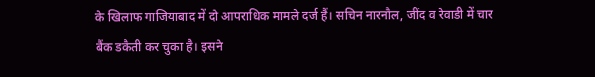के खिलाफ गाजियाबाद में दो आपराधिक मामले दर्ज हैं। सचिन नारनौल, जींद व रेवाडी में चार बैंक डकैती कर चुका है। इसने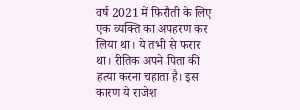वर्ष 2021 में फिरौती के लिए एक व्यक्ति का अपहरण कर लिया था। ये तभी से फरार था। रीतिक अपने पिता की हत्या करना चहाता है। इस कारण ये राजेश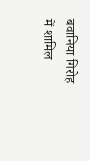बवानिया गिरोह में शामिल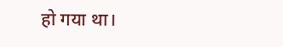हो गया था।